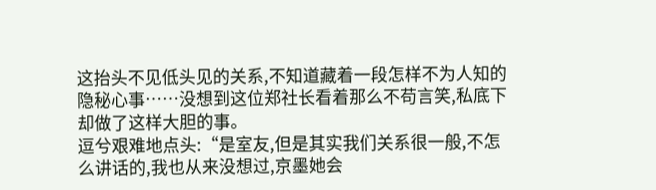这抬头不见低头见的关系,不知道藏着一段怎样不为人知的隐秘心事……没想到这位郑社长看着那么不苟言笑,私底下却做了这样大胆的事。
逗兮艰难地点头:“是室友,但是其实我们关系很一般,不怎么讲话的,我也从来没想过,京墨她会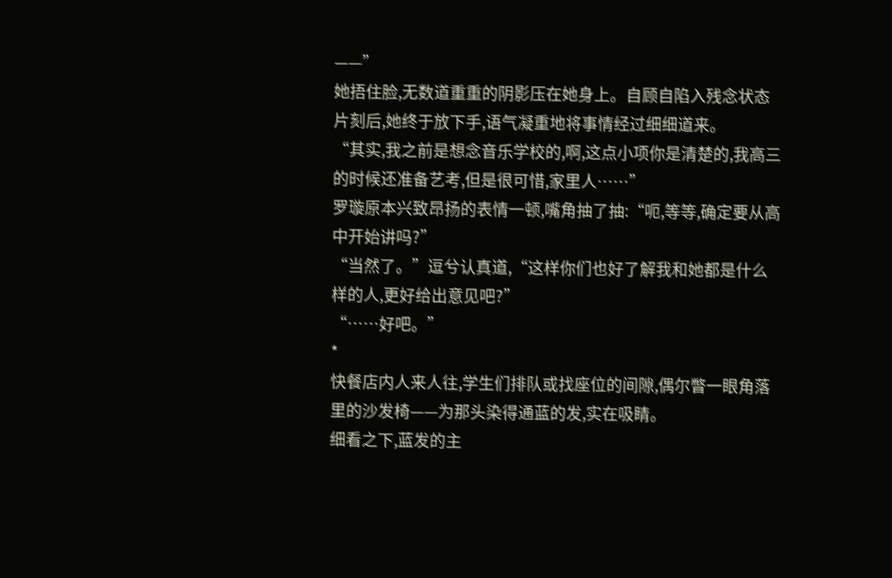——”
她捂住脸,无数道重重的阴影压在她身上。自顾自陷入残念状态片刻后,她终于放下手,语气凝重地将事情经过细细道来。
“其实,我之前是想念音乐学校的,啊,这点小项你是清楚的,我高三的时候还准备艺考,但是很可惜,家里人……”
罗璇原本兴致昂扬的表情一顿,嘴角抽了抽:“呃,等等,确定要从高中开始讲吗?”
“当然了。”逗兮认真道,“这样你们也好了解我和她都是什么样的人,更好给出意见吧?”
“……好吧。”
*
快餐店内人来人往,学生们排队或找座位的间隙,偶尔瞥一眼角落里的沙发椅——为那头染得通蓝的发,实在吸睛。
细看之下,蓝发的主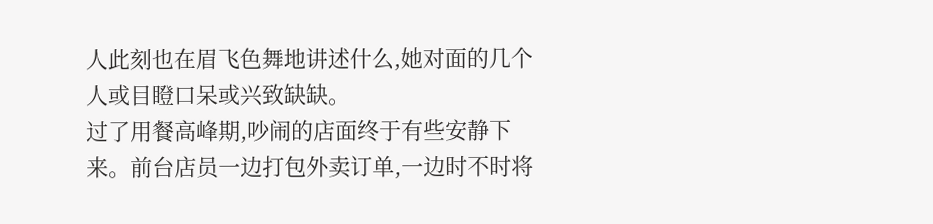人此刻也在眉飞色舞地讲述什么,她对面的几个人或目瞪口呆或兴致缺缺。
过了用餐高峰期,吵闹的店面终于有些安静下来。前台店员一边打包外卖订单,一边时不时将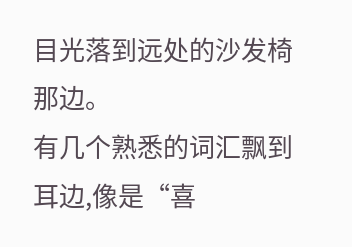目光落到远处的沙发椅那边。
有几个熟悉的词汇飘到耳边,像是“喜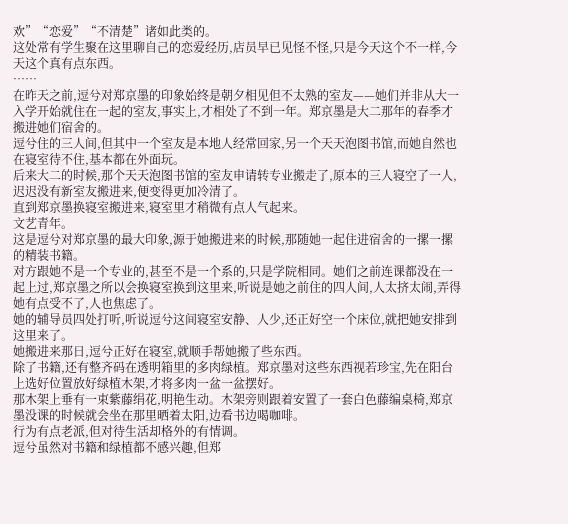欢”“恋爱”“不清楚”诸如此类的。
这处常有学生聚在这里聊自己的恋爱经历,店员早已见怪不怪,只是今天这个不一样,今天这个真有点东西。
……
在昨天之前,逗兮对郑京墨的印象始终是朝夕相见但不太熟的室友——她们并非从大一入学开始就住在一起的室友,事实上,才相处了不到一年。郑京墨是大二那年的春季才搬进她们宿舍的。
逗兮住的三人间,但其中一个室友是本地人经常回家,另一个天天泡图书馆,而她自然也在寝室待不住,基本都在外面玩。
后来大二的时候,那个天天泡图书馆的室友申请转专业搬走了,原本的三人寝空了一人,迟迟没有新室友搬进来,便变得更加冷清了。
直到郑京墨换寝室搬进来,寝室里才稍微有点人气起来。
文艺青年。
这是逗兮对郑京墨的最大印象,源于她搬进来的时候,那随她一起住进宿舍的一摞一摞的精装书籍。
对方跟她不是一个专业的,甚至不是一个系的,只是学院相同。她们之前连课都没在一起上过,郑京墨之所以会换寝室换到这里来,听说是她之前住的四人间,人太挤太闹,弄得她有点受不了,人也焦虑了。
她的辅导员四处打听,听说逗兮这间寝室安静、人少,还正好空一个床位,就把她安排到这里来了。
她搬进来那日,逗兮正好在寝室,就顺手帮她搬了些东西。
除了书籍,还有整齐码在透明箱里的多肉绿植。郑京墨对这些东西视若珍宝,先在阳台上选好位置放好绿植木架,才将多肉一盆一盆摆好。
那木架上垂有一束紫藤绢花,明艳生动。木架旁则跟着安置了一套白色藤编桌椅,郑京墨没课的时候就会坐在那里晒着太阳,边看书边喝咖啡。
行为有点老派,但对待生活却格外的有情调。
逗兮虽然对书籍和绿植都不感兴趣,但郑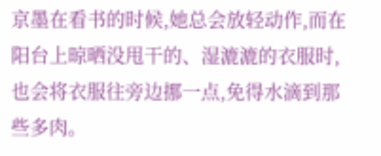京墨在看书的时候,她总会放轻动作,而在阳台上晾晒没甩干的、湿漉漉的衣服时,也会将衣服往旁边挪一点,免得水滴到那些多肉。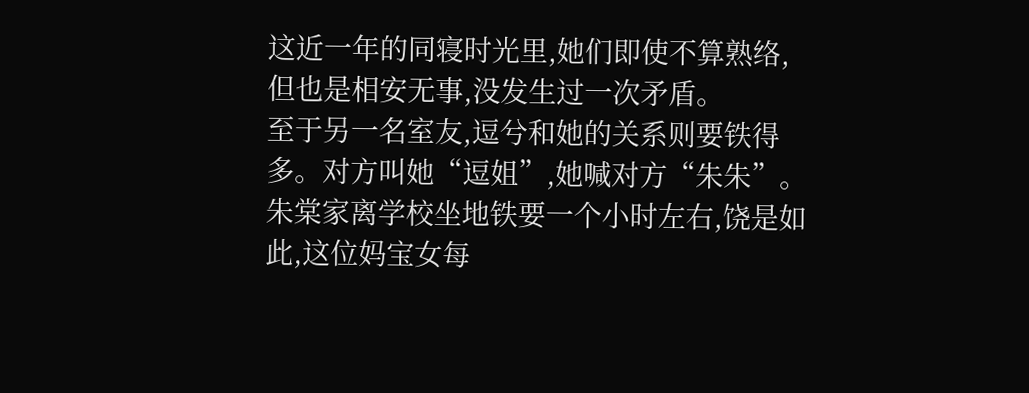这近一年的同寝时光里,她们即使不算熟络,但也是相安无事,没发生过一次矛盾。
至于另一名室友,逗兮和她的关系则要铁得多。对方叫她“逗姐”,她喊对方“朱朱”。
朱棠家离学校坐地铁要一个小时左右,饶是如此,这位妈宝女每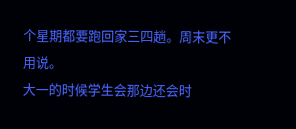个星期都要跑回家三四趟。周末更不用说。
大一的时候学生会那边还会时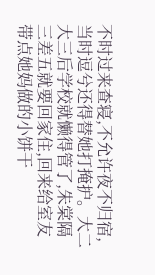不时过来查寝,不允许夜不归宿,当时逗兮还得替她打掩护。大二大三后学校就懒得管了,朱棠隔三差五就要回家住,回来给室友带点她妈做的小饼干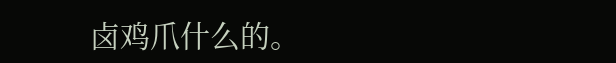卤鸡爪什么的。